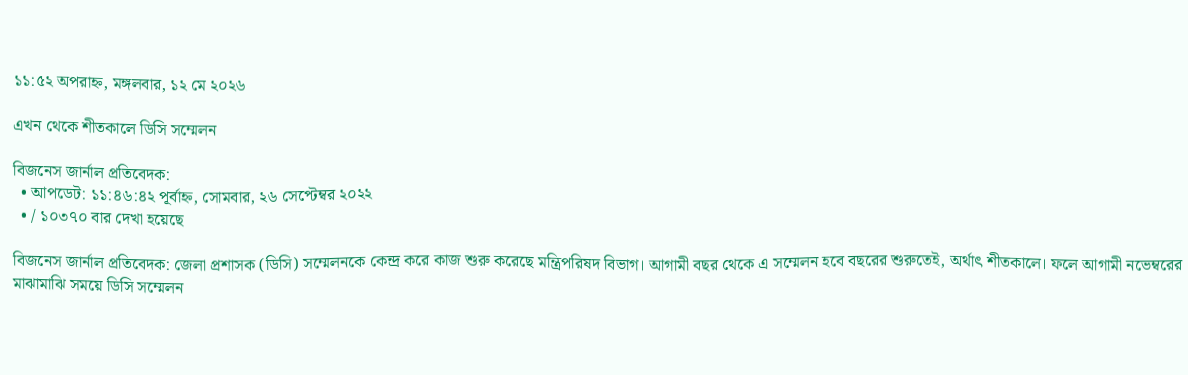১১:৫২ অপরাহ্ন, মঙ্গলবার, ১২ মে ২০২৬

এখন থেকে শীতকালে ডিসি সম্মেলন

বিজনেস জার্নাল প্রতিবেদক:
  • আপডেট: ১১:৪৬:৪২ পূর্বাহ্ন, সোমবার, ২৬ সেপ্টেম্বর ২০২২
  • / ১০৩৭০ বার দেখা হয়েছে

বিজনেস জার্নাল প্রতিবেদক: জেলা প্রশাসক (ডিসি) সম্মেলনকে কেন্দ্র করে কাজ শুরু করেছে মন্ত্রিপরিষদ বিভাগ। আগামী বছর থেকে এ সম্মেলন হবে বছরের শুরুতেই, অর্থাৎ শীতকালে। ফলে আগামী নভেম্বরের মাঝামাঝি সময়ে ডিসি সম্মেলন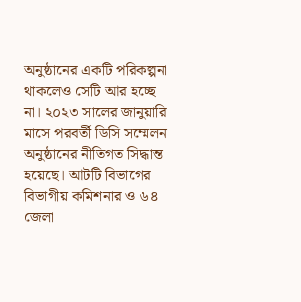অনুষ্ঠানের একটি পরিকল্পনা থাকলেও সেটি আর হচ্ছে না। ২০২৩ সালের জানুয়ারি মাসে পরবর্তী ডিসি সম্মেলন অনুষ্ঠানের নীতিগত সিদ্ধান্ত হয়েছে। আটটি বিভাগের বিভাগীয় কমিশনার ও ৬৪ জেলা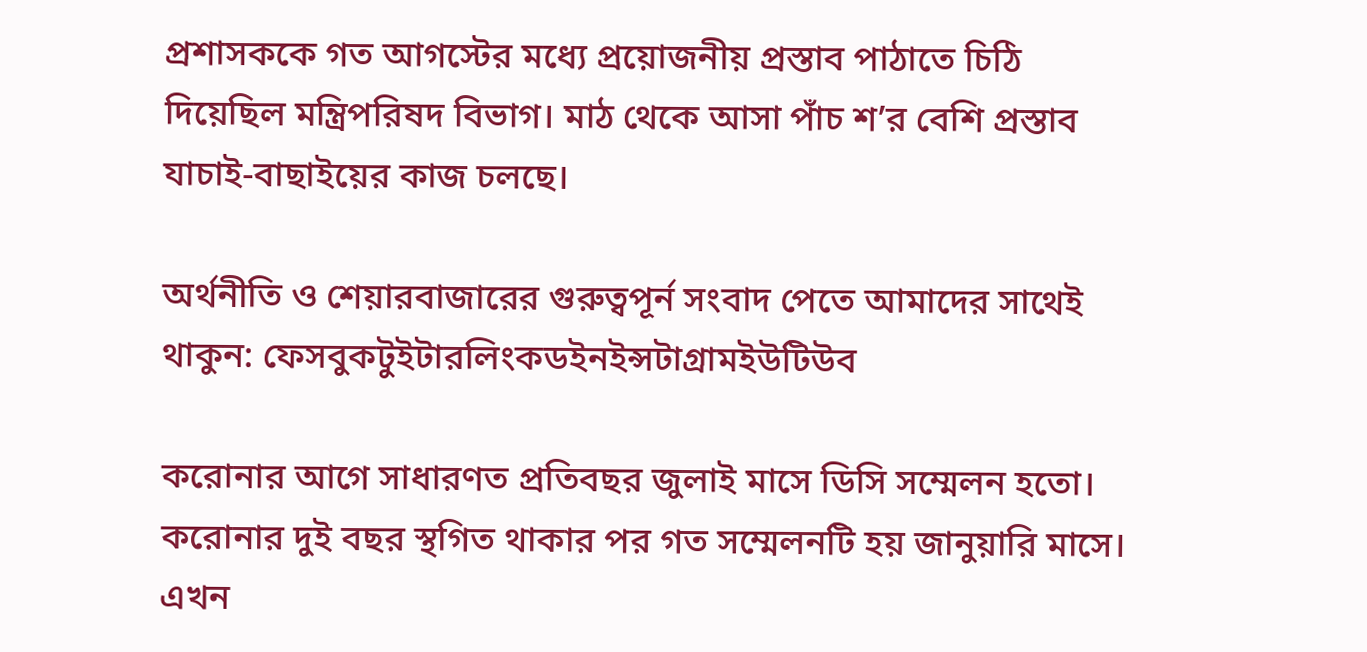প্রশাসককে গত আগস্টের মধ্যে প্রয়োজনীয় প্রস্তাব পাঠাতে চিঠি দিয়েছিল মন্ত্রিপরিষদ বিভাগ। মাঠ থেকে আসা পাঁচ শ’র বেশি প্রস্তাব যাচাই-বাছাইয়ের কাজ চলছে।

অর্থনীতি ও শেয়ারবাজারের গুরুত্বপূর্ন সংবাদ পেতে আমাদের সাথেই থাকুন: ফেসবুকটুইটারলিংকডইনইন্সটাগ্রামইউটিউব

করোনার আগে সাধারণত প্রতিবছর জুলাই মাসে ডিসি সম্মেলন হতো। করোনার দুই বছর স্থগিত থাকার পর গত সম্মেলনটি হয় জানুয়ারি মাসে। এখন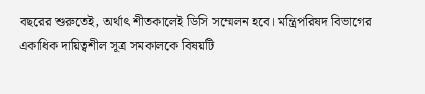বছরের শুরুতেই, অর্থাৎ শীতকালেই ডিসি সম্মেলন হবে। মন্ত্রিপরিষদ বিভাগের একাধিক দায়িত্বশীল সূত্র সমকালকে বিষয়টি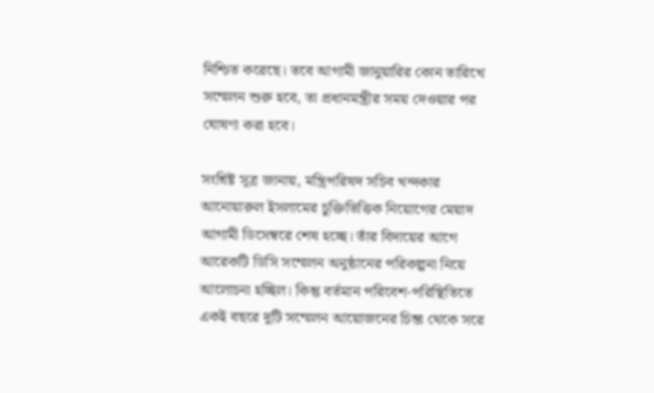নিশ্চিত করেছে। তবে আগামী জানুয়ারির কোন তারিখে সম্মেলন শুরু হবে, তা প্রধানমন্ত্রীর সময় দেওয়ার পর ঘোষণা করা হবে।

সংশ্নিষ্ট সূত্র জানায়, মন্ত্রিপরিষদ সচিব খন্দকার আনোয়ারুল ইসলামের চুক্তিভিত্তিক নিয়োগের মেয়াদ আগামী ডিসেম্বরে শেষ হচ্ছে। তাঁর বিদায়ের আগে আরেকটি ডিসি সম্মেলন অনুষ্ঠানের পরিকল্পনা নিয়ে আলোচনা হচ্ছিল। কিন্তু বর্তমান পরিবেশ-পরিস্থিতিতে একই বছরে দুটি সম্মেলন আয়োজনের চিন্তা থেকে সরে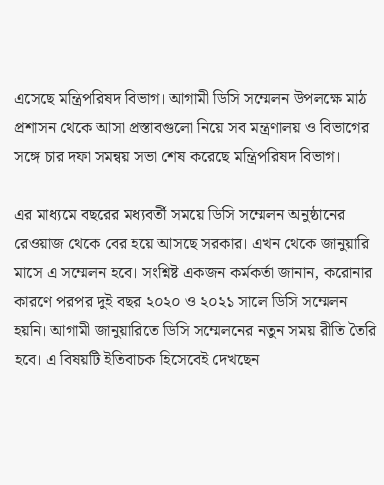এসেছে মন্ত্রিপরিষদ বিভাগ। আগামী ডিসি সম্মেলন উপলক্ষে মাঠ প্রশাসন থেকে আসা প্রস্তাবগুলো নিয়ে সব মন্ত্রণালয় ও বিভাগের সঙ্গে চার দফা সমন্বয় সভা শেষ করেছে মন্ত্রিপরিষদ বিভাগ।

এর মাধ্যমে বছরের মধ্যবর্তী সময়ে ডিসি সম্মেলন অনুষ্ঠানের রেওয়াজ থেকে বের হয়ে আসছে সরকার। এখন থেকে জানুয়ারি মাসে এ সম্মেলন হবে। সংশ্নিষ্ট একজন কর্মকর্তা জানান, করোনার কারণে পরপর দুই বছর ২০২০ ও ২০২১ সালে ডিসি সম্মেলন হয়নি। আগামী জানুয়ারিতে ডিসি সম্মেলনের নতুন সময় রীতি তৈরি হবে। এ বিষয়টি ইতিবাচক হিসেবেই দেখছেন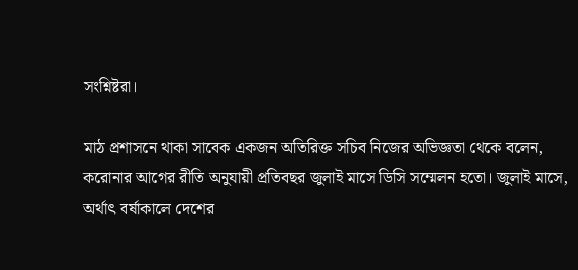সংশ্নিষ্টরা।

মাঠ প্রশাসনে থাকা সাবেক একজন অতিরিক্ত সচিব নিজের অভিজ্ঞতা থেকে বলেন, করোনার আগের রীতি অনুযায়ী প্রতিবছর জুলাই মাসে ডিসি সম্মেলন হতো। জুলাই মাসে, অর্থাৎ বর্ষাকালে দেশের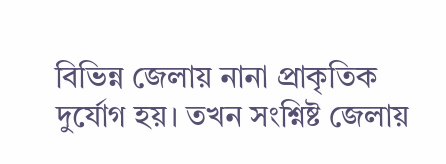বিভিন্ন জেলায় নানা প্রাকৃতিক দুর্যোগ হয়। তখন সংশ্নিষ্ট জেলায়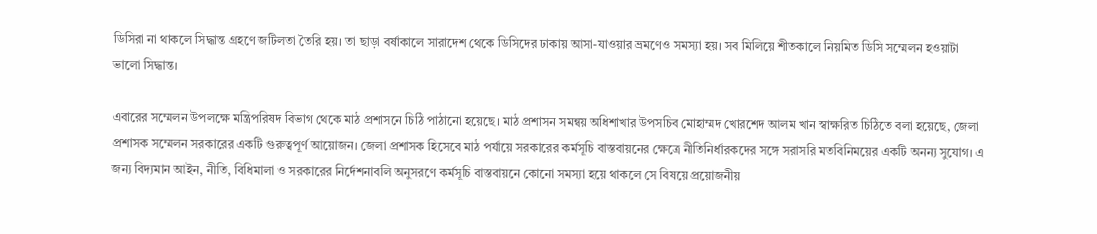ডিসিরা না থাকলে সিদ্ধান্ত গ্রহণে জটিলতা তৈরি হয়। তা ছাড়া বর্ষাকালে সারাদেশ থেকে ডিসিদের ঢাকায় আসা-যাওয়ার ভ্রমণেও সমস্যা হয়। সব মিলিয়ে শীতকালে নিয়মিত ডিসি সম্মেলন হওয়াটা
ভালো সিদ্ধান্ত।

এবারের সম্মেলন উপলক্ষে মন্ত্রিপরিষদ বিভাগ থেকে মাঠ প্রশাসনে চিঠি পাঠানো হয়েছে। মাঠ প্রশাসন সমন্বয় অধিশাখার উপসচিব মোহাম্মদ খোরশেদ আলম খান স্বাক্ষরিত চিঠিতে বলা হয়েছে, জেলা প্রশাসক সম্মেলন সরকারের একটি গুরুত্বপূর্ণ আয়োজন। জেলা প্রশাসক হিসেবে মাঠ পর্যায়ে সরকারের কর্মসূচি বাস্তবায়নের ক্ষেত্রে নীতিনির্ধারকদের সঙ্গে সরাসরি মতবিনিময়ের একটি অনন্য সুযোগ। এ জন্য বিদ্যমান আইন, নীতি, বিধিমালা ও সরকারের নির্দেশনাবলি অনুসরণে কর্মসূচি বাস্তবায়নে কোনো সমস্যা হয়ে থাকলে সে বিষয়ে প্রয়োজনীয়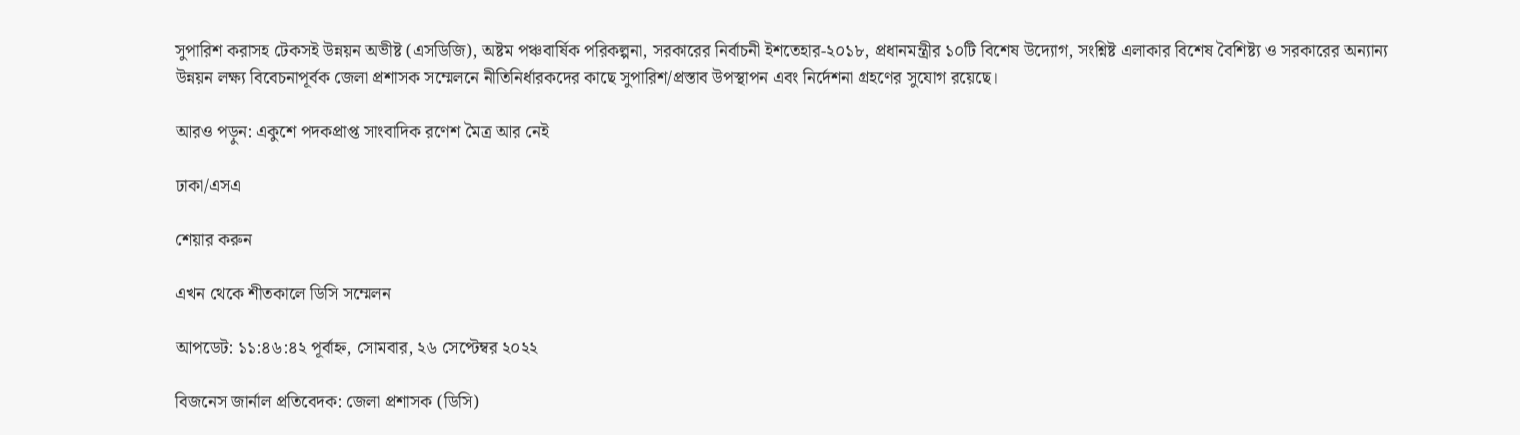সুপারিশ করাসহ টেকসই উন্নয়ন অভীষ্ট (এসডিজি), অষ্টম পঞ্চবার্ষিক পরিকল্পনা, সরকারের নির্বাচনী ইশতেহার-২০১৮, প্রধানমন্ত্রীর ১০টি বিশেষ উদ্যোগ, সংশ্নিষ্ট এলাকার বিশেষ বৈশিষ্ট্য ও সরকারের অন্যান্য উন্নয়ন লক্ষ্য বিবেচনাপূর্বক জেলা প্রশাসক সম্মেলনে নীতিনির্ধারকদের কাছে সুপারিশ/প্রস্তাব উপস্থাপন এবং নির্দেশনা গ্রহণের সুযোগ রয়েছে।

আরও পড়ুন: একুশে পদকপ্রাপ্ত সাংবাদিক রণেশ মৈত্র আর নেই

ঢাকা/এসএ

শেয়ার করুন

এখন থেকে শীতকালে ডিসি সম্মেলন

আপডেট: ১১:৪৬:৪২ পূর্বাহ্ন, সোমবার, ২৬ সেপ্টেম্বর ২০২২

বিজনেস জার্নাল প্রতিবেদক: জেলা প্রশাসক (ডিসি)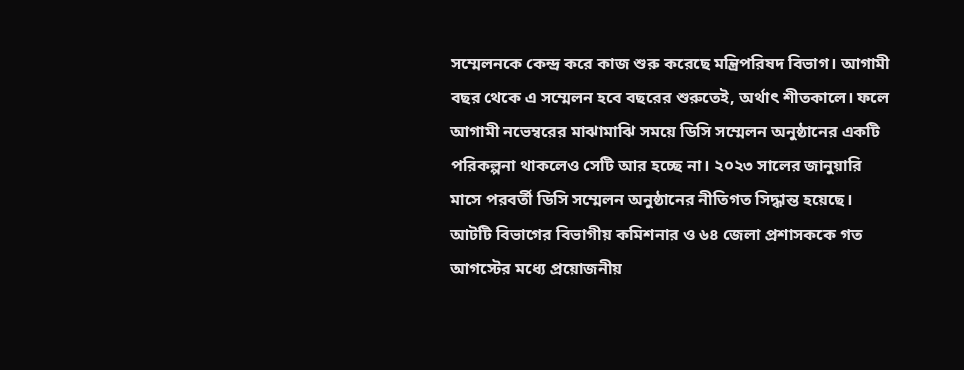সম্মেলনকে কেন্দ্র করে কাজ শুরু করেছে মন্ত্রিপরিষদ বিভাগ। আগামী বছর থেকে এ সম্মেলন হবে বছরের শুরুতেই, অর্থাৎ শীতকালে। ফলে আগামী নভেম্বরের মাঝামাঝি সময়ে ডিসি সম্মেলন অনুষ্ঠানের একটি পরিকল্পনা থাকলেও সেটি আর হচ্ছে না। ২০২৩ সালের জানুয়ারি মাসে পরবর্তী ডিসি সম্মেলন অনুষ্ঠানের নীতিগত সিদ্ধান্ত হয়েছে। আটটি বিভাগের বিভাগীয় কমিশনার ও ৬৪ জেলা প্রশাসককে গত আগস্টের মধ্যে প্রয়োজনীয়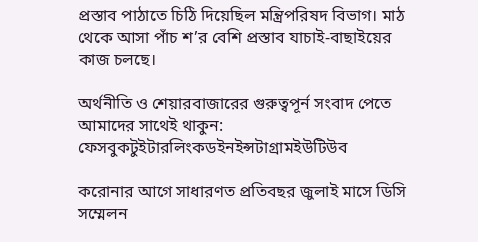প্রস্তাব পাঠাতে চিঠি দিয়েছিল মন্ত্রিপরিষদ বিভাগ। মাঠ থেকে আসা পাঁচ শ’র বেশি প্রস্তাব যাচাই-বাছাইয়ের কাজ চলছে।

অর্থনীতি ও শেয়ারবাজারের গুরুত্বপূর্ন সংবাদ পেতে আমাদের সাথেই থাকুন: ফেসবুকটুইটারলিংকডইনইন্সটাগ্রামইউটিউব

করোনার আগে সাধারণত প্রতিবছর জুলাই মাসে ডিসি সম্মেলন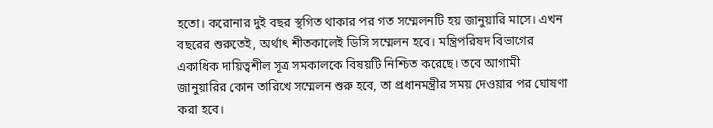হতো। করোনার দুই বছর স্থগিত থাকার পর গত সম্মেলনটি হয় জানুয়ারি মাসে। এখন বছরের শুরুতেই, অর্থাৎ শীতকালেই ডিসি সম্মেলন হবে। মন্ত্রিপরিষদ বিভাগের একাধিক দায়িত্বশীল সূত্র সমকালকে বিষয়টি নিশ্চিত করেছে। তবে আগামী জানুয়ারির কোন তারিখে সম্মেলন শুরু হবে, তা প্রধানমন্ত্রীর সময় দেওয়ার পর ঘোষণা করা হবে।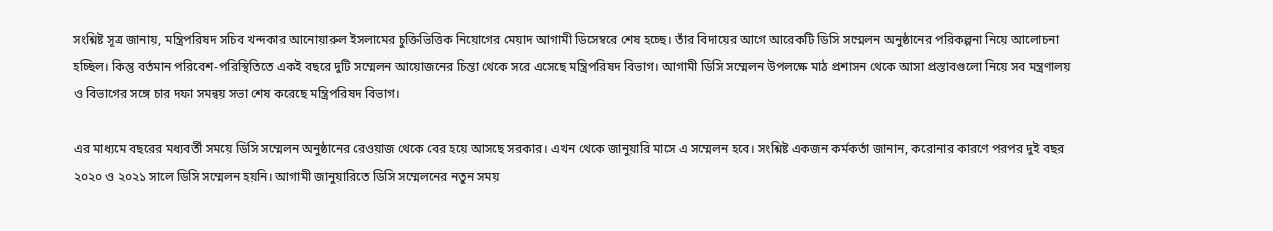সংশ্নিষ্ট সূত্র জানায়, মন্ত্রিপরিষদ সচিব খন্দকার আনোয়ারুল ইসলামের চুক্তিভিত্তিক নিয়োগের মেয়াদ আগামী ডিসেম্বরে শেষ হচ্ছে। তাঁর বিদায়ের আগে আরেকটি ডিসি সম্মেলন অনুষ্ঠানের পরিকল্পনা নিয়ে আলোচনা হচ্ছিল। কিন্তু বর্তমান পরিবেশ-পরিস্থিতিতে একই বছরে দুটি সম্মেলন আয়োজনের চিন্তা থেকে সরে এসেছে মন্ত্রিপরিষদ বিভাগ। আগামী ডিসি সম্মেলন উপলক্ষে মাঠ প্রশাসন থেকে আসা প্রস্তাবগুলো নিয়ে সব মন্ত্রণালয় ও বিভাগের সঙ্গে চার দফা সমন্বয় সভা শেষ করেছে মন্ত্রিপরিষদ বিভাগ।

এর মাধ্যমে বছরের মধ্যবর্তী সময়ে ডিসি সম্মেলন অনুষ্ঠানের রেওয়াজ থেকে বের হয়ে আসছে সরকার। এখন থেকে জানুয়ারি মাসে এ সম্মেলন হবে। সংশ্নিষ্ট একজন কর্মকর্তা জানান, করোনার কারণে পরপর দুই বছর ২০২০ ও ২০২১ সালে ডিসি সম্মেলন হয়নি। আগামী জানুয়ারিতে ডিসি সম্মেলনের নতুন সময়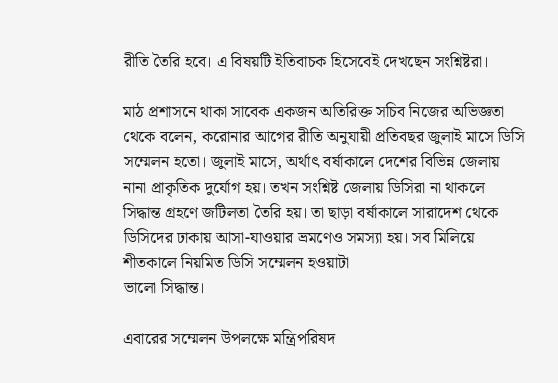রীতি তৈরি হবে। এ বিষয়টি ইতিবাচক হিসেবেই দেখছেন সংশ্নিষ্টরা।

মাঠ প্রশাসনে থাকা সাবেক একজন অতিরিক্ত সচিব নিজের অভিজ্ঞতা থেকে বলেন, করোনার আগের রীতি অনুযায়ী প্রতিবছর জুলাই মাসে ডিসি সম্মেলন হতো। জুলাই মাসে, অর্থাৎ বর্ষাকালে দেশের বিভিন্ন জেলায় নানা প্রাকৃতিক দুর্যোগ হয়। তখন সংশ্নিষ্ট জেলায় ডিসিরা না থাকলে সিদ্ধান্ত গ্রহণে জটিলতা তৈরি হয়। তা ছাড়া বর্ষাকালে সারাদেশ থেকে ডিসিদের ঢাকায় আসা-যাওয়ার ভ্রমণেও সমস্যা হয়। সব মিলিয়ে শীতকালে নিয়মিত ডিসি সম্মেলন হওয়াটা
ভালো সিদ্ধান্ত।

এবারের সম্মেলন উপলক্ষে মন্ত্রিপরিষদ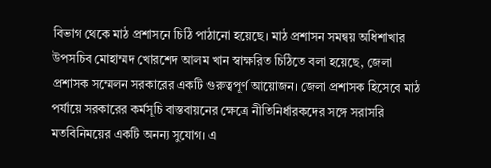বিভাগ থেকে মাঠ প্রশাসনে চিঠি পাঠানো হয়েছে। মাঠ প্রশাসন সমন্বয় অধিশাখার উপসচিব মোহাম্মদ খোরশেদ আলম খান স্বাক্ষরিত চিঠিতে বলা হয়েছে, জেলা প্রশাসক সম্মেলন সরকারের একটি গুরুত্বপূর্ণ আয়োজন। জেলা প্রশাসক হিসেবে মাঠ পর্যায়ে সরকারের কর্মসূচি বাস্তবায়নের ক্ষেত্রে নীতিনির্ধারকদের সঙ্গে সরাসরি মতবিনিময়ের একটি অনন্য সুযোগ। এ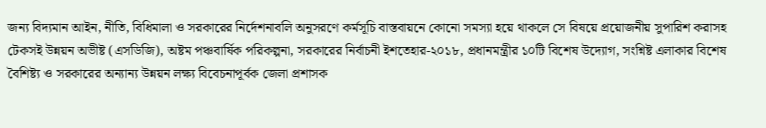জন্য বিদ্যমান আইন, নীতি, বিধিমালা ও সরকারের নির্দেশনাবলি অনুসরণে কর্মসূচি বাস্তবায়নে কোনো সমস্যা হয়ে থাকলে সে বিষয়ে প্রয়োজনীয় সুপারিশ করাসহ টেকসই উন্নয়ন অভীষ্ট (এসডিজি), অষ্টম পঞ্চবার্ষিক পরিকল্পনা, সরকারের নির্বাচনী ইশতেহার-২০১৮, প্রধানমন্ত্রীর ১০টি বিশেষ উদ্যোগ, সংশ্নিষ্ট এলাকার বিশেষ বৈশিষ্ট্য ও সরকারের অন্যান্য উন্নয়ন লক্ষ্য বিবেচনাপূর্বক জেলা প্রশাসক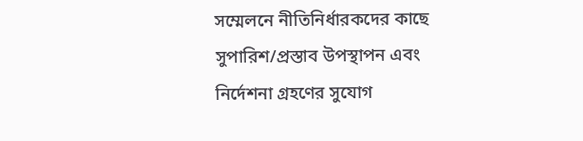সম্মেলনে নীতিনির্ধারকদের কাছে সুপারিশ/প্রস্তাব উপস্থাপন এবং নির্দেশনা গ্রহণের সুযোগ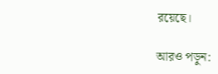রয়েছে।

আরও পড়ুন: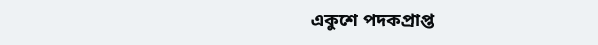একুশে পদকপ্রাপ্ত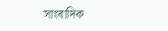সাংবাদিক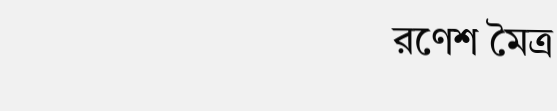রণেশ মৈত্র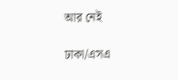আর নেই

ঢাকা/এসএ